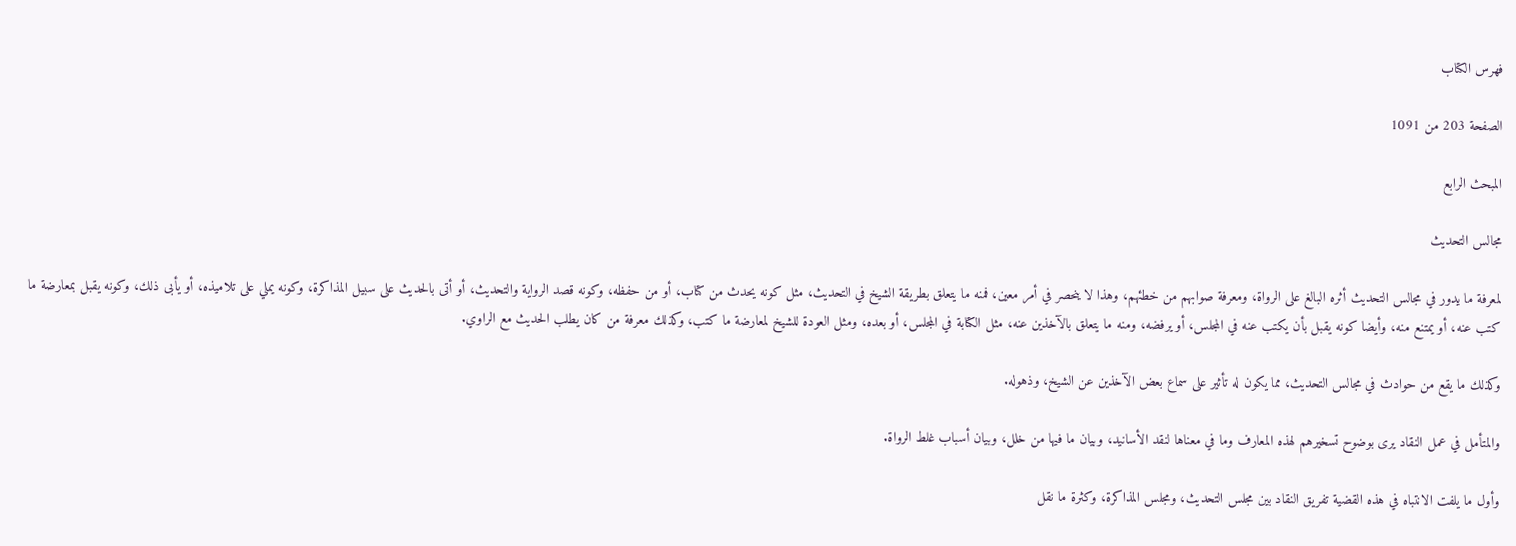فهرس الكتاب

الصفحة 203 من 1091

المبحث الرابع

مجالس التحديث

لمعرفة ما يدور في مجالس التحديث أثره البالغ على الرواة، ومعرفة صوابهم من خطئهم، وهذا لا ينحصر في أمر معين، فمنه ما يتعلق بطريقة الشيخ في التحديث، مثل كونه يحدث من كتاب، أو من حفظه، وكونه قصد الرواية والتحديث، أو أتى بالحديث على سبيل المذاكرة، وكونه يملي على تلاميذه، أو يأبى ذلك، وكونه يقبل بمعارضة ما كتب عنه، أو يمتنع منه، وأيضا كونه يقبل بأن يكتب عنه في المجلس، أو يرفضه، ومنه ما يتعلق بالآخذين عنه، مثل الكتابة في المجلس، أو بعده، ومثل العودة للشيخ لمعارضة ما كتب، وكذلك معرفة من كان يطلب الحديث مع الراوي.

وكذلك ما يقع من حوادث في مجالس التحديث، مما يكون له تأثير على سماع بعض الآخذين عن الشيخ، وذهوله.

والمتأمل في عمل النقاد يرى بوضوح تسخيرهم لهذه المعارف وما في معناها لنقد الأسانيد، وبيان ما فيها من خلل، وبيان أسباب غلط الرواة.

وأول ما يلفت الانتباه في هذه القضية تفريق النقاد بين مجلس التحديث، ومجلس المذاكرة، وكثرة ما نقل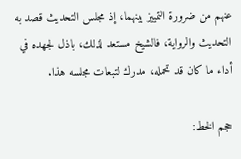عنهم من ضرورة التمييز بينهما، إذ مجلس التحديث قصد به التحديث والرواية، فالشيخ مستعد لذلك، باذل لجهده في أداء ما كان قد تحمله، مدرك لتبعات مجلسه هذا.

حجم الخط: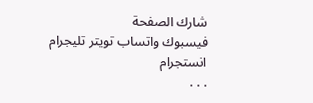شارك الصفحة
فيسبوك واتساب تويتر تليجرام انستجرام
. . .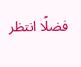فضلًا انتظر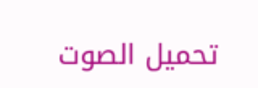تحميل الصوت